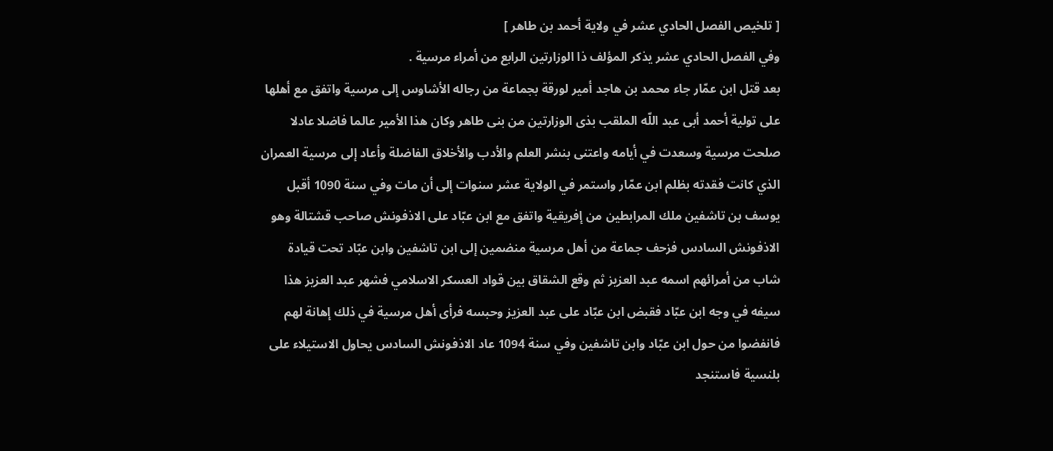[ تلخيص الفصل الحادي عشر في ولاية أحمد بن طاهر ]
وفي الفصل الحادي عشر يذكر المؤلف ذا الوزارتين الرابع من أمراء مرسية .
بعد قتل ابن عمّار جاء محمد بن هاجد أمير لورقة بجماعة من رجاله الأشاوس إلى مرسية واتفق مع أهلها على تولية أحمد أبى عبد اللّه الملقب بذى الوزارتين من بنى طاهر وكان هذا الأمير عالما فاضلا عادلا صلحت مرسية وسعدت في أيامه واعتنى بنشر العلم والأدب والأخلاق الفاضلة وأعاد إلى مرسية العمران الذي كانت فقدته بظلم ابن عمّار واستمر في الولاية عشر سنوات إلى أن مات وفي سنة 1090 أقبل يوسف بن تاشفين ملك المرابطين من إفريقية واتفق مع ابن عبّاد على الاذفونش صاحب قشتالة وهو الاذفونش السادس فزحف جماعة من أهل مرسية منضمين إلى ابن تاشفين وابن عبّاد تحت قيادة شاب من أمرائهم اسمه عبد العزيز ثم وقع الشقاق بين قواد العسكر الاسلامي فشهر عبد العزيز هذا سيفه في وجه ابن عبّاد فقبض ابن عبّاد على عبد العزيز وحبسه فرأى أهل مرسية في ذلك إهانة لهم فانفضوا من حول ابن عبّاد وابن تاشفين وفي سنة 1094 عاد الاذفونش السادس يحاول الاستيلاء على بلنسية فاستنجد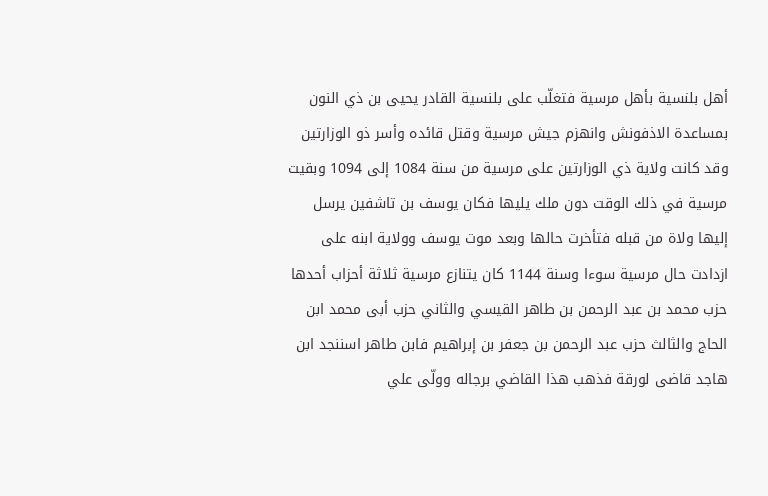أهل بلنسية بأهل مرسية فتغلّب على بلنسية القادر يحيى بن ذي النون بمساعدة الاذفونش وانهزم جيش مرسية وقتل قائده وأسر ذو الوزارتين وقد كانت ولاية ذي الوزارتين على مرسية من سنة 1084 إلى 1094 وبقيت مرسية في ذلك الوقت دون ملك يليها فكان يوسف بن تاشفين يرسل إليها ولاة من قبله فتأخرت حالها وبعد موت يوسف وولاية ابنه على ازدادت حال مرسية سوءا وسنة 1144 كان يتنازع مرسية ثلاثة أحزاب أحدها حزب محمد بن عبد الرحمن بن طاهر القيسي والثاني حزب أبى محمد ابن الحاج والثالث حزب عبد الرحمن بن جعفر بن إبراهيم فابن طاهر اسننجد ابن هاجد قاضى لورقة فذهب هذا القاضي برجاله وولّى علي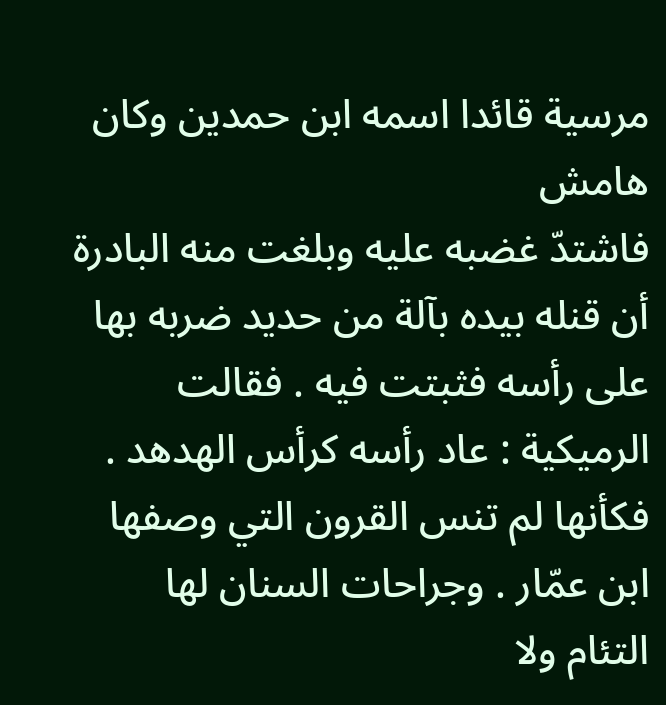مرسية قائدا اسمه ابن حمدين وكان
هامش
فاشتدّ غضبه عليه وبلغت منه البادرة أن قنله بيده بآلة من حديد ضربه بها على رأسه فثبتت فيه . فقالت الرميكية : عاد رأسه كرأس الهدهد . فكأنها لم تنس القرون التي وصفها ابن عمّار . وجراحات السنان لها التئام ولا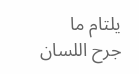يلتام ما جرح اللسان